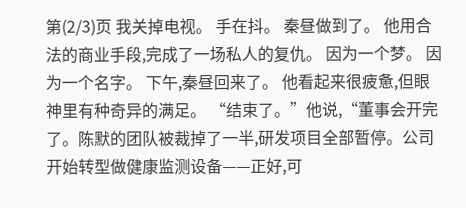第(2/3)页 我关掉电视。 手在抖。 秦昼做到了。 他用合法的商业手段,完成了一场私人的复仇。 因为一个梦。 因为一个名字。 下午,秦昼回来了。 他看起来很疲惫,但眼神里有种奇异的满足。 “结束了。”他说,“董事会开完了。陈默的团队被裁掉了一半,研发项目全部暂停。公司开始转型做健康监测设备——正好,可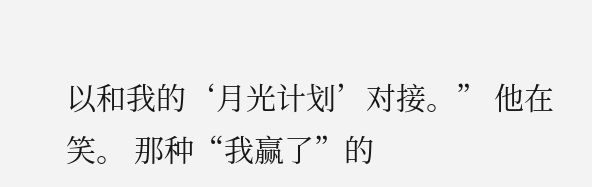以和我的‘月光计划’对接。” 他在笑。 那种“我赢了”的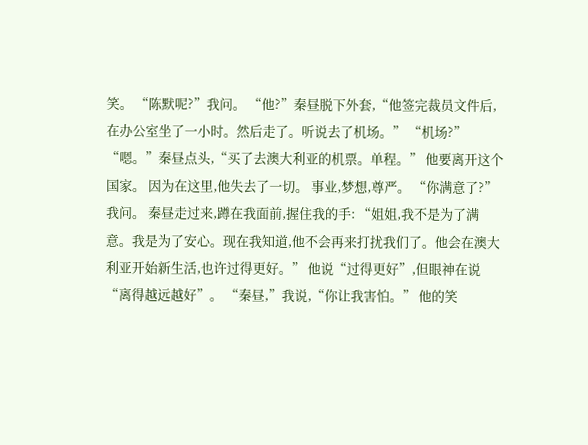笑。 “陈默呢?”我问。 “他?”秦昼脱下外套,“他签完裁员文件后,在办公室坐了一小时。然后走了。听说去了机场。” “机场?” “嗯。”秦昼点头,“买了去澳大利亚的机票。单程。” 他要离开这个国家。 因为在这里,他失去了一切。 事业,梦想,尊严。 “你满意了?”我问。 秦昼走过来,蹲在我面前,握住我的手: “姐姐,我不是为了满意。我是为了安心。现在我知道,他不会再来打扰我们了。他会在澳大利亚开始新生活,也许过得更好。” 他说“过得更好”,但眼神在说“离得越远越好”。 “秦昼,”我说,“你让我害怕。” 他的笑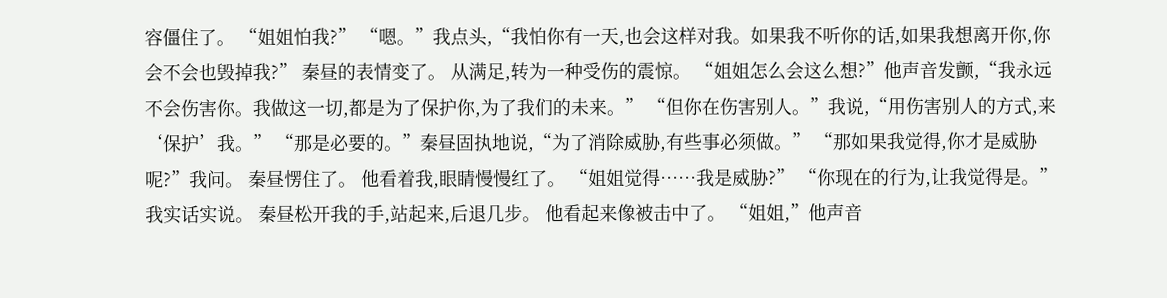容僵住了。 “姐姐怕我?” “嗯。”我点头,“我怕你有一天,也会这样对我。如果我不听你的话,如果我想离开你,你会不会也毁掉我?” 秦昼的表情变了。 从满足,转为一种受伤的震惊。 “姐姐怎么会这么想?”他声音发颤,“我永远不会伤害你。我做这一切,都是为了保护你,为了我们的未来。” “但你在伤害别人。”我说,“用伤害别人的方式,来‘保护’我。” “那是必要的。”秦昼固执地说,“为了消除威胁,有些事必须做。” “那如果我觉得,你才是威胁呢?”我问。 秦昼愣住了。 他看着我,眼睛慢慢红了。 “姐姐觉得……我是威胁?” “你现在的行为,让我觉得是。”我实话实说。 秦昼松开我的手,站起来,后退几步。 他看起来像被击中了。 “姐姐,”他声音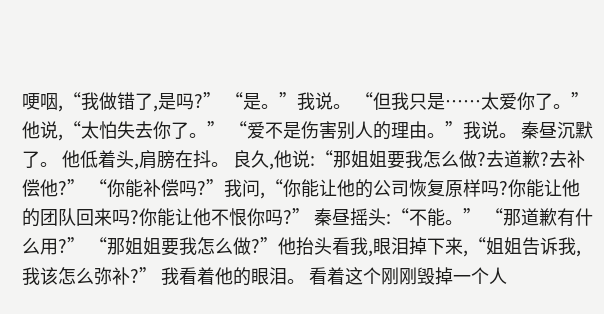哽咽,“我做错了,是吗?” “是。”我说。 “但我只是……太爱你了。”他说,“太怕失去你了。” “爱不是伤害别人的理由。”我说。 秦昼沉默了。 他低着头,肩膀在抖。 良久,他说:“那姐姐要我怎么做?去道歉?去补偿他?” “你能补偿吗?”我问,“你能让他的公司恢复原样吗?你能让他的团队回来吗?你能让他不恨你吗?” 秦昼摇头:“不能。” “那道歉有什么用?” “那姐姐要我怎么做?”他抬头看我,眼泪掉下来,“姐姐告诉我,我该怎么弥补?” 我看着他的眼泪。 看着这个刚刚毁掉一个人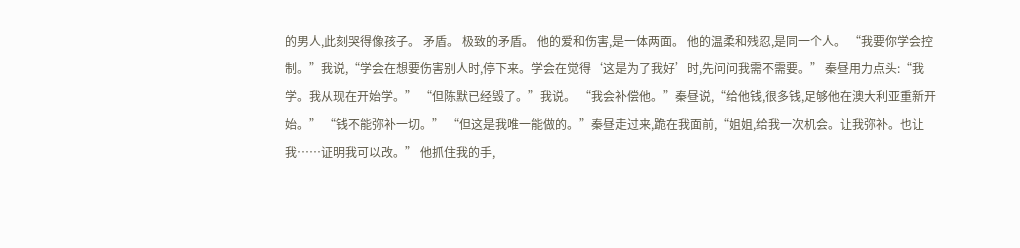的男人,此刻哭得像孩子。 矛盾。 极致的矛盾。 他的爱和伤害,是一体两面。 他的温柔和残忍,是同一个人。 “我要你学会控制。”我说,“学会在想要伤害别人时,停下来。学会在觉得‘这是为了我好’时,先问问我需不需要。” 秦昼用力点头:“我学。我从现在开始学。” “但陈默已经毁了。”我说。 “我会补偿他。”秦昼说,“给他钱,很多钱,足够他在澳大利亚重新开始。” “钱不能弥补一切。” “但这是我唯一能做的。”秦昼走过来,跪在我面前,“姐姐,给我一次机会。让我弥补。也让我……证明我可以改。” 他抓住我的手,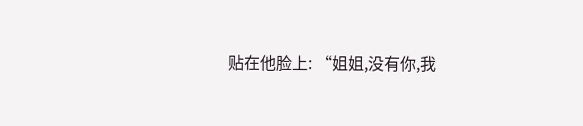贴在他脸上: “姐姐,没有你,我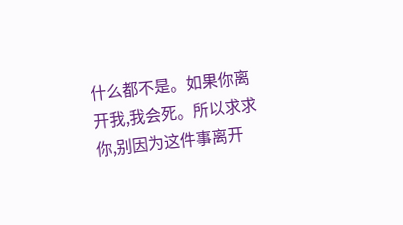什么都不是。如果你离开我,我会死。所以求求你,别因为这件事离开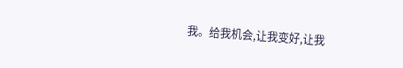我。给我机会,让我变好,让我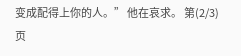变成配得上你的人。” 他在哀求。 第(2/3)页